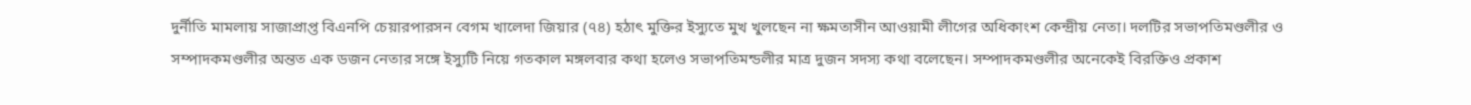দুর্নীতি মামলায় সাজাপ্রাপ্ত বিএনপি চেয়ারপারসন বেগম খালেদা জিয়ার (৭৪) হঠাৎ মুক্তির ইস্যুতে মুখ খুলছেন না ক্ষমতাসীন আওয়ামী লীগের অধিকাংশ কেন্দ্রীয় নেতা। দলটির সভাপতিমণ্ডলীর ও সম্পাদকমণ্ডলীর অন্তত এক ডজন নেতার সঙ্গে ইস্যুটি নিয়ে গতকাল মঙ্গলবার কথা হলেও সভাপতিমন্ডলীর মাত্র দুজন সদস্য কথা বলেছেন। সম্পাদকমণ্ডলীর অনেকেই বিরক্তিও প্রকাশ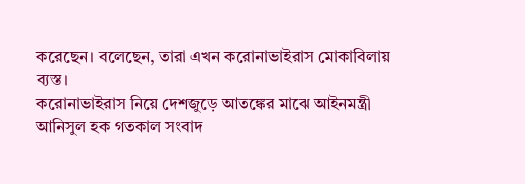করেছেন। বলেছেন, তারা এখন করোনাভাইরাস মোকাবিলায় ব্যস্ত।
করোনাভাইরাস নিয়ে দেশজুড়ে আতঙ্কের মাঝে আইনমন্ত্রী আনিসুল হক গতকাল সংবাদ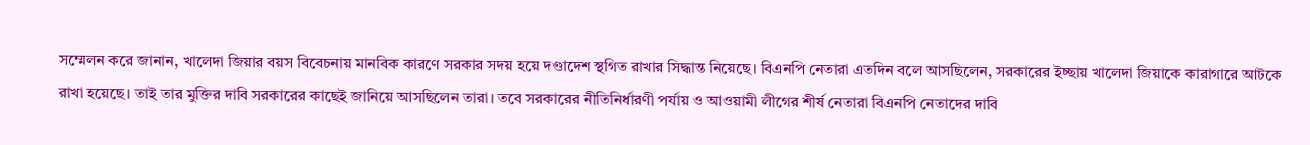সম্মেলন করে জানান, খালেদা জিয়ার বয়স বিবেচনায় মানবিক কারণে সরকার সদয় হয়ে দণ্ডাদেশ স্থগিত রাখার সিদ্ধান্ত নিয়েছে। বিএনপি নেতারা এতদিন বলে আসছিলেন, সরকারের ইচ্ছায় খালেদা জিয়াকে কারাগারে আটকে রাখা হয়েছে। তাই তার মুক্তির দাবি সরকারের কাছেই জানিয়ে আসছিলেন তারা। তবে সরকারের নীতিনির্ধারণী পর্যায় ও আওয়ামী লীগের শীর্ষ নেতারা বিএনপি নেতাদের দাবি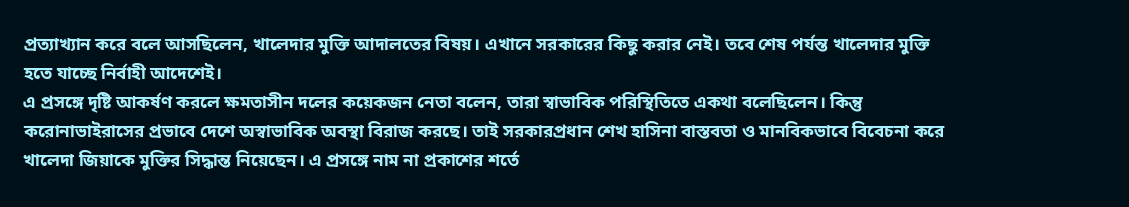প্রত্যাখ্যান করে বলে আসছিলেন, খালেদার মুক্তি আদালতের বিষয়। এখানে সরকারের কিছু করার নেই। তবে শেষ পর্যন্ত খালেদার মুক্তি হতে যাচ্ছে নির্বাহী আদেশেই।
এ প্রসঙ্গে দৃষ্টি আকর্ষণ করলে ক্ষমতাসীন দলের কয়েকজন নেতা বলেন, তারা স্বাভাবিক পরিস্থিতিতে একথা বলেছিলেন। কিন্তু করোনাভাইরাসের প্রভাবে দেশে অস্বাভাবিক অবস্থা বিরাজ করছে। তাই সরকারপ্রধান শেখ হাসিনা বাস্তবতা ও মানবিকভাবে বিবেচনা করে খালেদা জিয়াকে মুক্তির সিদ্ধান্ত নিয়েছেন। এ প্রসঙ্গে নাম না প্রকাশের শর্তে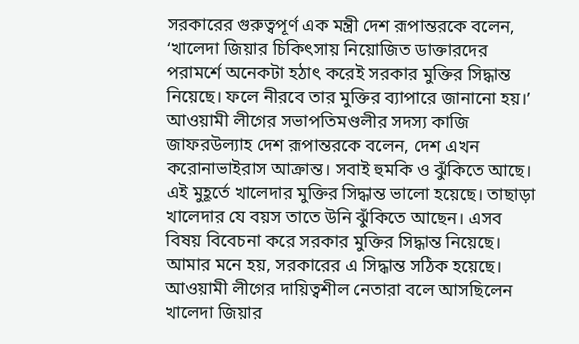সরকারের গুরুত্বপূর্ণ এক মন্ত্রী দেশ রূপান্তরকে বলেন, ‘খালেদা জিয়ার চিকিৎসায় নিয়োজিত ডাক্তারদের পরামর্শে অনেকটা হঠাৎ করেই সরকার মুক্তির সিদ্ধান্ত নিয়েছে। ফলে নীরবে তার মুক্তির ব্যাপারে জানানো হয়।’
আওয়ামী লীগের সভাপতিমণ্ডলীর সদস্য কাজি জাফরউল্যাহ দেশ রূপান্তরকে বলেন, দেশ এখন করোনাভাইরাস আক্রান্ত। সবাই হুমকি ও ঝুঁকিতে আছে। এই মুহূর্তে খালেদার মুক্তির সিদ্ধান্ত ভালো হয়েছে। তাছাড়া খালেদার যে বয়স তাতে উনি ঝুঁকিতে আছেন। এসব বিষয় বিবেচনা করে সরকার মুক্তির সিদ্ধান্ত নিয়েছে। আমার মনে হয়, সরকারের এ সিদ্ধান্ত সঠিক হয়েছে। আওয়ামী লীগের দায়িত্বশীল নেতারা বলে আসছিলেন খালেদা জিয়ার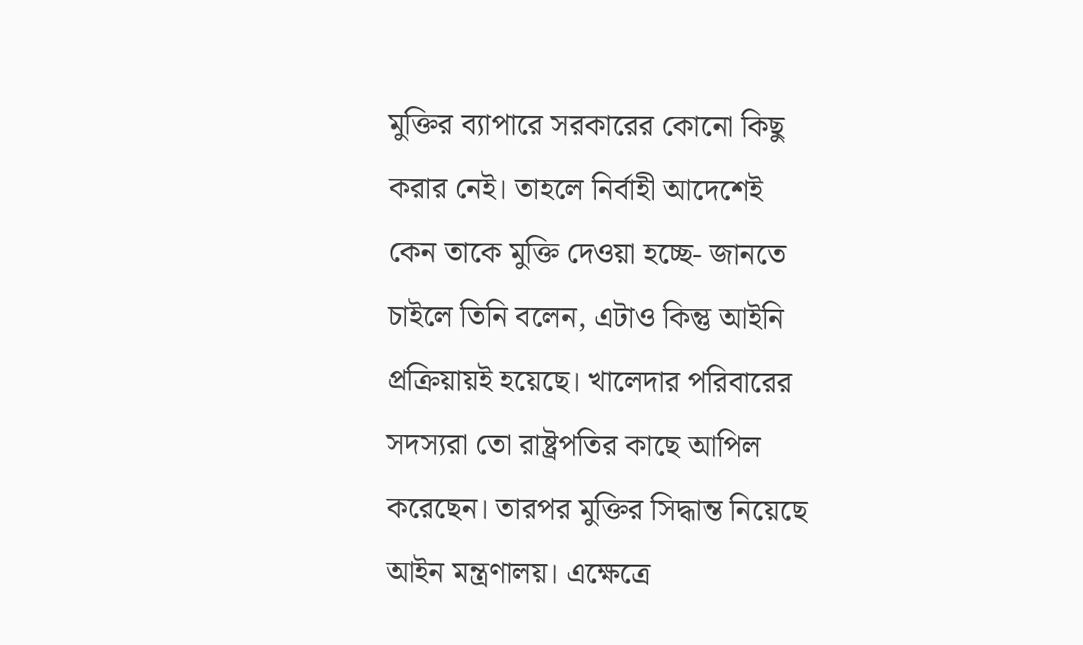মুক্তির ব্যাপারে সরকারের কোনো কিছু করার নেই। তাহলে নির্বাহী আদেশেই কেন তাকে মুক্তি দেওয়া হচ্ছে- জানতে চাইলে তিনি বলেন, এটাও কিন্তু আইনি প্রক্রিয়ায়ই হয়েছে। খালেদার পরিবারের সদস্যরা তো রাষ্ট্রপতির কাছে আপিল করেছেন। তারপর মুক্তির সিদ্ধান্ত নিয়েছে আইন মন্ত্রণালয়। এক্ষেত্রে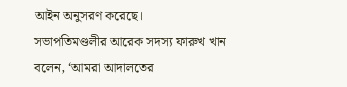আইন অনুসরণ করেছে।
সভাপতিমণ্ডলীর আরেক সদস্য ফারুখ খান বলেন, ‘আমরা আদালতের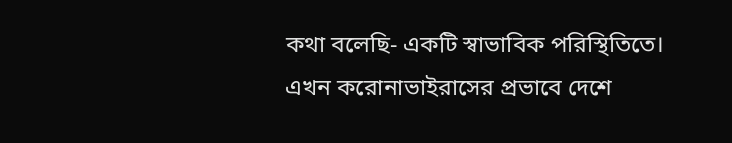কথা বলেছি- একটি স্বাভাবিক পরিস্থিতিতে। এখন করোনাভাইরাসের প্রভাবে দেশে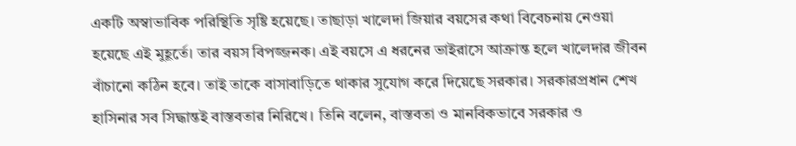একটি অস্বাভাবিক পরিস্থিতি সৃষ্টি হয়েছে। তাছাড়া খালেদা জিয়ার বয়সের কথা বিবেচনায় নেওয়া হয়েছে এই মুহূর্তে। তার বয়স বিপজ্জনক। এই বয়সে এ ধরনের ভাইরাসে আক্রান্ত হলে খালেদার জীবন বাঁচানো কঠিন হবে। তাই তাকে বাসাবাড়িতে থাকার সুযোগ করে দিয়েছে সরকার। সরকারপ্রধান শেখ হাসিনার সব সিদ্ধান্তই বাস্তবতার নিরিখে। তিনি বলেন, বাস্তবতা ও মানবিকভাবে সরকার ও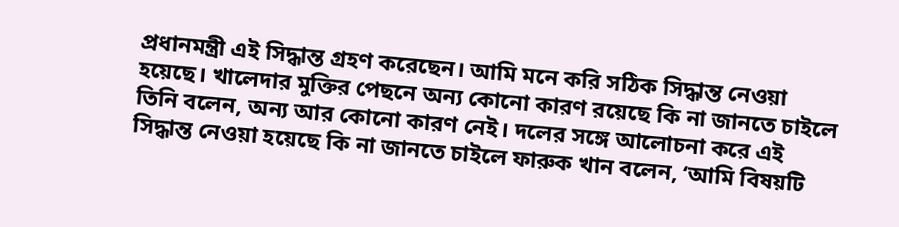প্রধানমন্ত্রী এই সিদ্ধান্ত গ্রহণ করেছেন। আমি মনে করি সঠিক সিদ্ধান্ত নেওয়া হয়েছে। খালেদার মুক্তির পেছনে অন্য কোনো কারণ রয়েছে কি না জানতে চাইলে তিনি বলেন, অন্য আর কোনো কারণ নেই। দলের সঙ্গে আলোচনা করে এই সিদ্ধান্ত নেওয়া হয়েছে কি না জানতে চাইলে ফারুক খান বলেন, ‘আমি বিষয়টি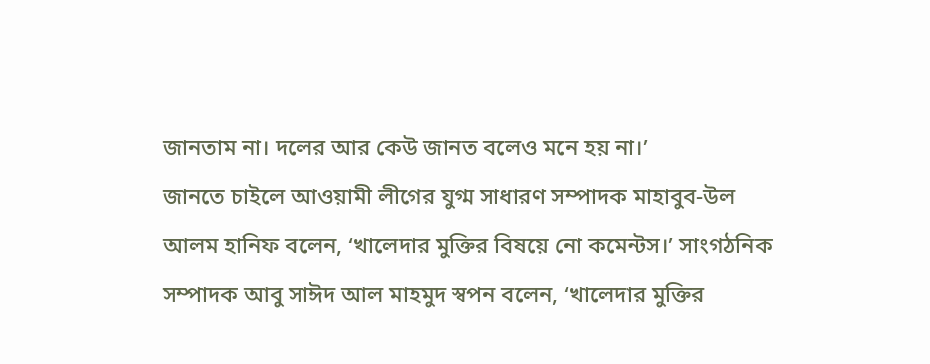জানতাম না। দলের আর কেউ জানত বলেও মনে হয় না।’
জানতে চাইলে আওয়ামী লীগের যুগ্ম সাধারণ সম্পাদক মাহাবুব-উল আলম হানিফ বলেন, ‘খালেদার মুক্তির বিষয়ে নো কমেন্টস।’ সাংগঠনিক সম্পাদক আবু সাঈদ আল মাহমুদ স্বপন বলেন, ‘খালেদার মুক্তির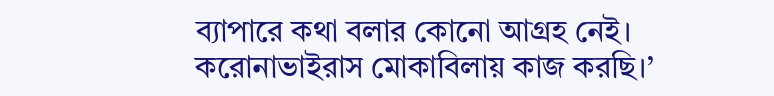ব্যাপারে কথা বলার কোনো আগ্রহ নেই। করোনাভাইরাস মোকাবিলায় কাজ করছি।’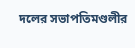দলের সভাপতিমণ্ডলীর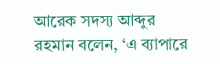আরেক সদস্য আব্দুর রহমান বলেন, ‘এ ব্যাপারে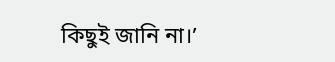কিছুই জানি না।’